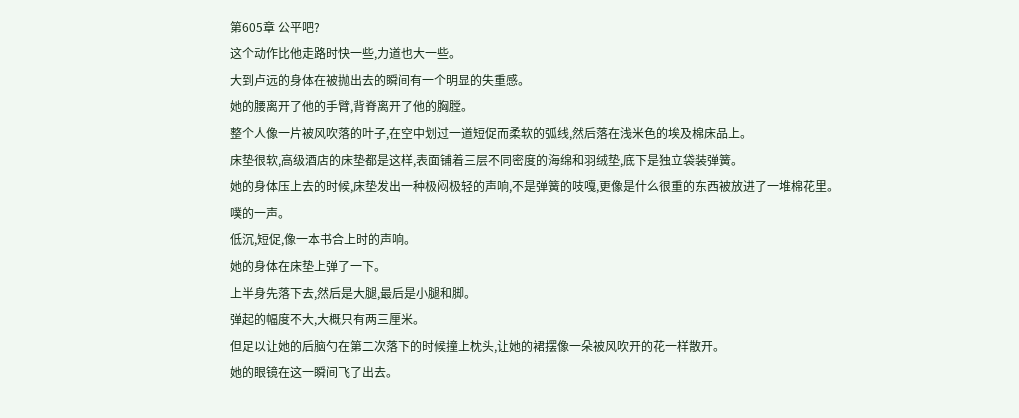第605章 公平吧?
这个动作比他走路时快一些,力道也大一些。
大到卢远的身体在被抛出去的瞬间有一个明显的失重感。
她的腰离开了他的手臂,背脊离开了他的胸膛。
整个人像一片被风吹落的叶子,在空中划过一道短促而柔软的弧线,然后落在浅米色的埃及棉床品上。
床垫很软,高级酒店的床垫都是这样,表面铺着三层不同密度的海绵和羽绒垫,底下是独立袋装弹簧。
她的身体压上去的时候,床垫发出一种极闷极轻的声响,不是弹簧的吱嘎,更像是什么很重的东西被放进了一堆棉花里。
噗的一声。
低沉,短促,像一本书合上时的声响。
她的身体在床垫上弹了一下。
上半身先落下去,然后是大腿,最后是小腿和脚。
弹起的幅度不大,大概只有两三厘米。
但足以让她的后脑勺在第二次落下的时候撞上枕头,让她的裙摆像一朵被风吹开的花一样散开。
她的眼镜在这一瞬间飞了出去。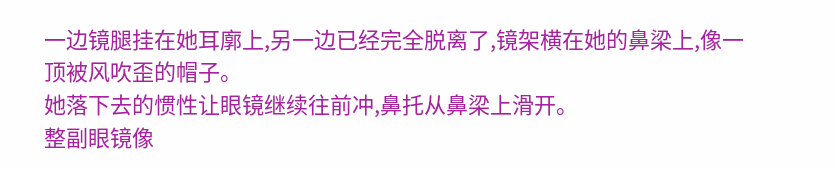一边镜腿挂在她耳廓上,另一边已经完全脱离了,镜架横在她的鼻梁上,像一顶被风吹歪的帽子。
她落下去的惯性让眼镜继续往前冲,鼻托从鼻梁上滑开。
整副眼镜像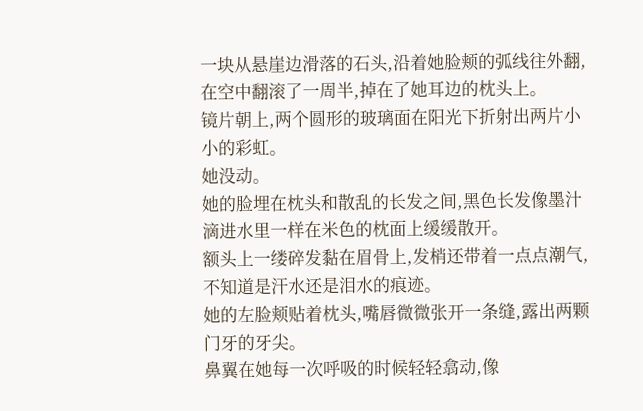一块从悬崖边滑落的石头,沿着她脸颊的弧线往外翻,在空中翻滚了一周半,掉在了她耳边的枕头上。
镜片朝上,两个圆形的玻璃面在阳光下折射出两片小小的彩虹。
她没动。
她的脸埋在枕头和散乱的长发之间,黑色长发像墨汁滴进水里一样在米色的枕面上缓缓散开。
额头上一缕碎发黏在眉骨上,发梢还带着一点点潮气,不知道是汗水还是泪水的痕迹。
她的左脸颊贴着枕头,嘴唇微微张开一条缝,露出两颗门牙的牙尖。
鼻翼在她每一次呼吸的时候轻轻翕动,像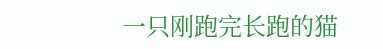一只刚跑完长跑的猫